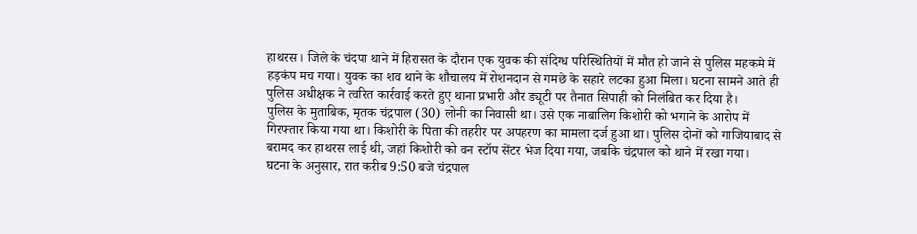हाथरस। जिले के चंदपा थाने में हिरासत के दौरान एक युवक की संदिग्ध परिस्थितियों में मौत हो जाने से पुलिस महकमे में हड़कंप मच गया। युवक का शव थाने के शौचालय में रोशनदान से गमछे के सहारे लटका हुआ मिला। घटना सामने आते ही पुलिस अधीक्षक ने त्वरित कार्रवाई करते हुए थाना प्रभारी और ड्यूटी पर तैनात सिपाही को निलंबित कर दिया है।
पुलिस के मुताबिक, मृतक चंद्रपाल (30) लोनी का निवासी था। उसे एक नाबालिग किशोरी को भगाने के आरोप में गिरफ्तार किया गया था। किशोरी के पिता की तहरीर पर अपहरण का मामला दर्ज हुआ था। पुलिस दोनों को गाजियाबाद से बरामद कर हाथरस लाई थी, जहां किशोरी को वन स्टॉप सेंटर भेज दिया गया, जबकि चंद्रपाल को थाने में रखा गया।
घटना के अनुसार, रात करीब 9:50 बजे चंद्रपाल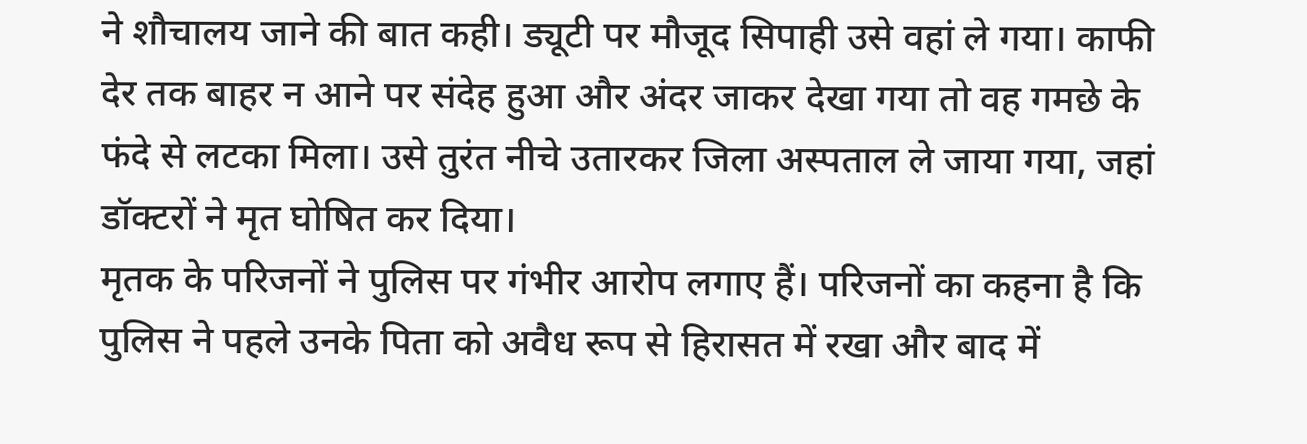ने शौचालय जाने की बात कही। ड्यूटी पर मौजूद सिपाही उसे वहां ले गया। काफी देर तक बाहर न आने पर संदेह हुआ और अंदर जाकर देखा गया तो वह गमछे के फंदे से लटका मिला। उसे तुरंत नीचे उतारकर जिला अस्पताल ले जाया गया, जहां डॉक्टरों ने मृत घोषित कर दिया।
मृतक के परिजनों ने पुलिस पर गंभीर आरोप लगाए हैं। परिजनों का कहना है कि पुलिस ने पहले उनके पिता को अवैध रूप से हिरासत में रखा और बाद में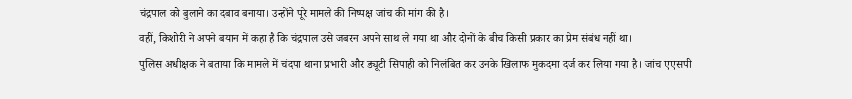चंद्रपाल को बुलाने का दबाव बनाया। उन्होंने पूरे मामले की निष्पक्ष जांच की मांग की है।
वहीं, किशोरी ने अपने बयान में कहा है कि चंद्रपाल उसे जबरन अपने साथ ले गया था और दोनों के बीच किसी प्रकार का प्रेम संबंध नहीं था।
पुलिस अधीक्षक ने बताया कि मामले में चंदपा थाना प्रभारी और ड्यूटी सिपाही को निलंबित कर उनके खिलाफ मुकदमा दर्ज कर लिया गया है। जांच एएसपी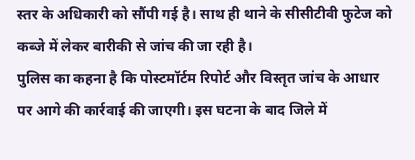स्तर के अधिकारी को सौंपी गई है। साथ ही थाने के सीसीटीवी फुटेज को कब्जे में लेकर बारीकी से जांच की जा रही है।
पुलिस का कहना है कि पोस्टमॉर्टम रिपोर्ट और विस्तृत जांच के आधार पर आगे की कार्रवाई की जाएगी। इस घटना के बाद जिले में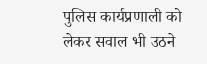पुलिस कार्यप्रणाली को लेकर सवाल भी उठने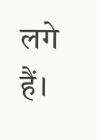लगे हैं।